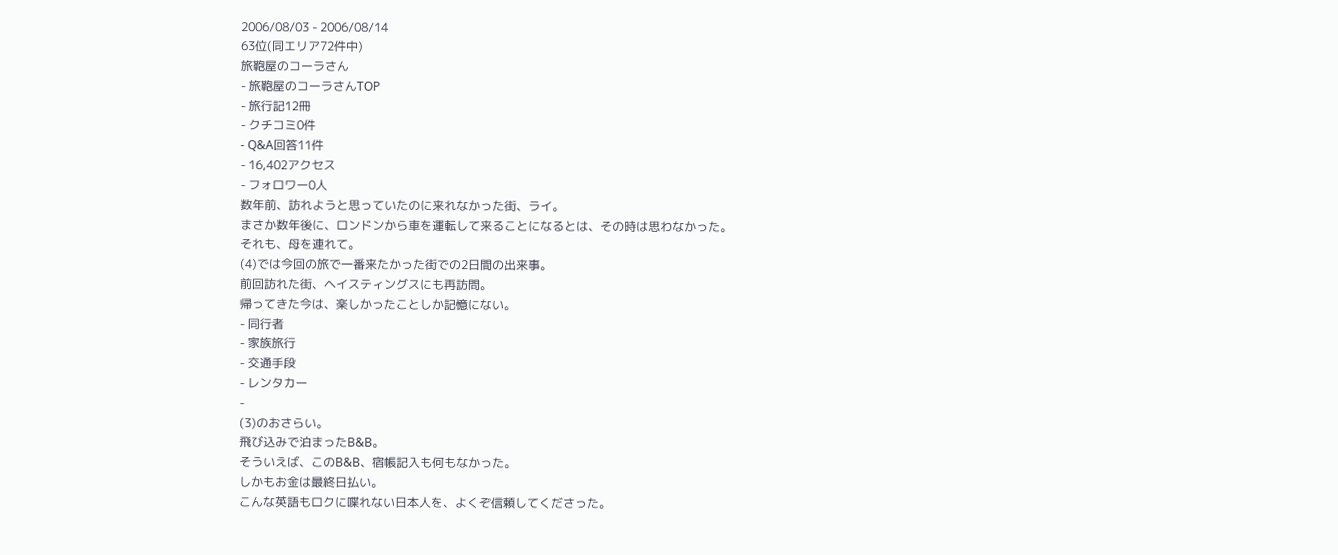2006/08/03 - 2006/08/14
63位(同エリア72件中)
旅鞄屋のコーラさん
- 旅鞄屋のコーラさんTOP
- 旅行記12冊
- クチコミ0件
- Q&A回答11件
- 16,402アクセス
- フォロワー0人
数年前、訪れようと思っていたのに来れなかった街、ライ。
まさか数年後に、ロンドンから車を運転して来ることになるとは、その時は思わなかった。
それも、母を連れて。
(4)では今回の旅で一番来たかった街での2日間の出来事。
前回訪れた街、ヘイスティングスにも再訪問。
帰ってきた今は、楽しかったことしか記憶にない。
- 同行者
- 家族旅行
- 交通手段
- レンタカー
-
(3)のおさらい。
飛び込みで泊まったB&B。
そういえば、このB&B、宿帳記入も何もなかった。
しかもお金は最終日払い。
こんな英語もロクに喋れない日本人を、よくぞ信頼してくださった。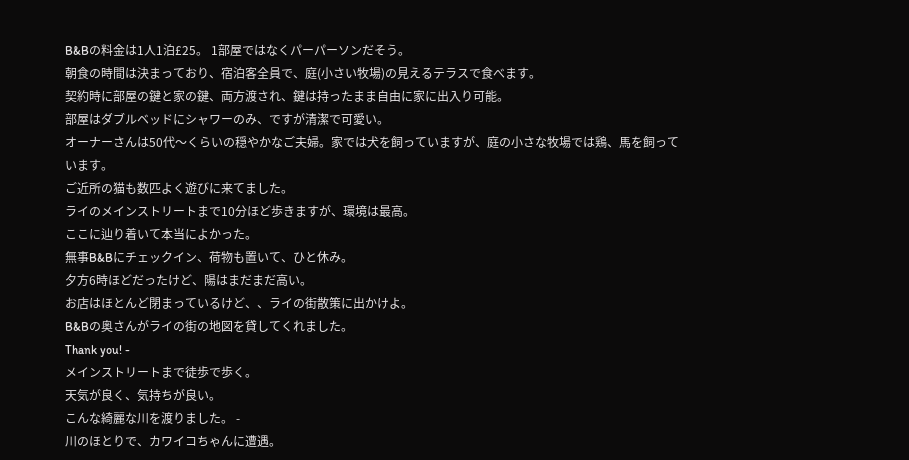B&Bの料金は1人1泊£25。 1部屋ではなくパーパーソンだそう。
朝食の時間は決まっており、宿泊客全員で、庭(小さい牧場)の見えるテラスで食べます。
契約時に部屋の鍵と家の鍵、両方渡され、鍵は持ったまま自由に家に出入り可能。
部屋はダブルベッドにシャワーのみ、ですが清潔で可愛い。
オーナーさんは50代〜くらいの穏やかなご夫婦。家では犬を飼っていますが、庭の小さな牧場では鶏、馬を飼っています。
ご近所の猫も数匹よく遊びに来てました。
ライのメインストリートまで10分ほど歩きますが、環境は最高。
ここに辿り着いて本当によかった。
無事B&Bにチェックイン、荷物も置いて、ひと休み。
夕方6時ほどだったけど、陽はまだまだ高い。
お店はほとんど閉まっているけど、、ライの街散策に出かけよ。
B&Bの奥さんがライの街の地図を貸してくれました。
Thank you! -
メインストリートまで徒歩で歩く。
天気が良く、気持ちが良い。
こんな綺麗な川を渡りました。 -
川のほとりで、カワイコちゃんに遭遇。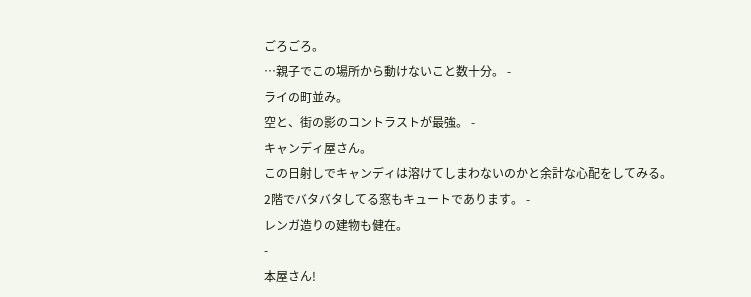ごろごろ。
…親子でこの場所から動けないこと数十分。 -
ライの町並み。
空と、街の影のコントラストが最強。 -
キャンディ屋さん。
この日射しでキャンディは溶けてしまわないのかと余計な心配をしてみる。
2階でバタバタしてる窓もキュートであります。 -
レンガ造りの建物も健在。
-
本屋さん!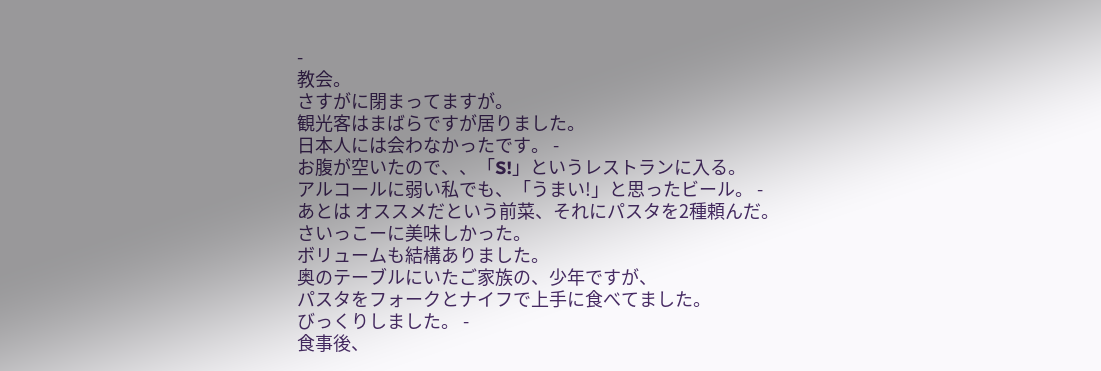-
教会。
さすがに閉まってますが。
観光客はまばらですが居りました。
日本人には会わなかったです。 -
お腹が空いたので、、「S!」というレストランに入る。
アルコールに弱い私でも、「うまい!」と思ったビール。 -
あとは オススメだという前菜、それにパスタを2種頼んだ。
さいっこーに美味しかった。
ボリュームも結構ありました。
奥のテーブルにいたご家族の、少年ですが、
パスタをフォークとナイフで上手に食べてました。
びっくりしました。 -
食事後、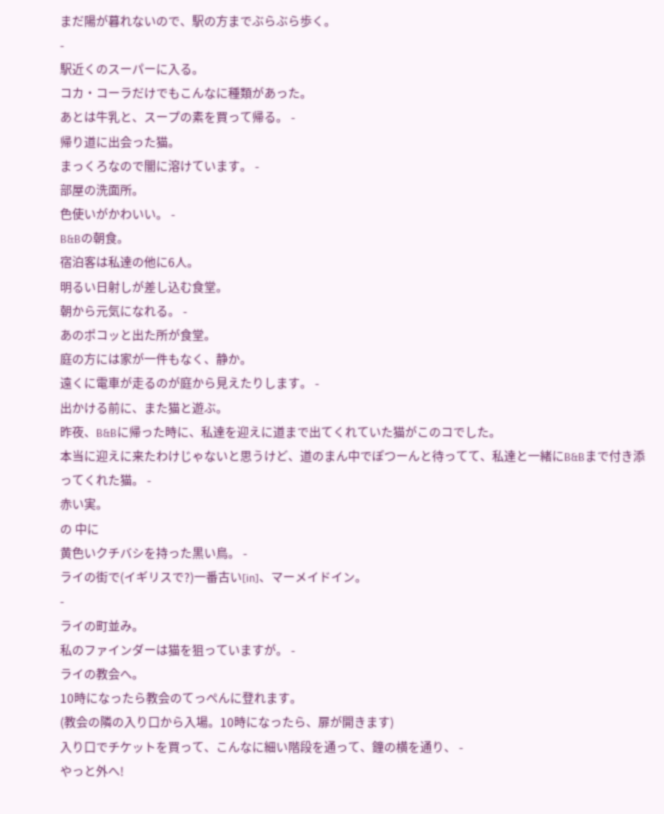まだ陽が暮れないので、駅の方までぶらぶら歩く。
-
駅近くのスーパーに入る。
コカ・コーラだけでもこんなに種類があった。
あとは牛乳と、スープの素を買って帰る。 -
帰り道に出会った猫。
まっくろなので闇に溶けています。 -
部屋の洗面所。
色使いがかわいい。 -
B&Bの朝食。
宿泊客は私達の他に6人。
明るい日射しが差し込む食堂。
朝から元気になれる。 -
あのポコッと出た所が食堂。
庭の方には家が一件もなく、静か。
遠くに電車が走るのが庭から見えたりします。 -
出かける前に、また猫と遊ぶ。
昨夜、B&Bに帰った時に、私達を迎えに道まで出てくれていた猫がこのコでした。
本当に迎えに来たわけじゃないと思うけど、道のまん中でぽつーんと待ってて、私達と一緒にB&Bまで付き添ってくれた猫。 -
赤い実。
の 中に
黄色いクチバシを持った黒い鳥。 -
ライの街で(イギリスで?)一番古い[in]、マーメイドイン。
-
ライの町並み。
私のファインダーは猫を狙っていますが。 -
ライの教会へ。
10時になったら教会のてっぺんに登れます。
(教会の隣の入り口から入場。10時になったら、扉が開きます)
入り口でチケットを買って、こんなに細い階段を通って、鐘の横を通り、 -
やっと外へ!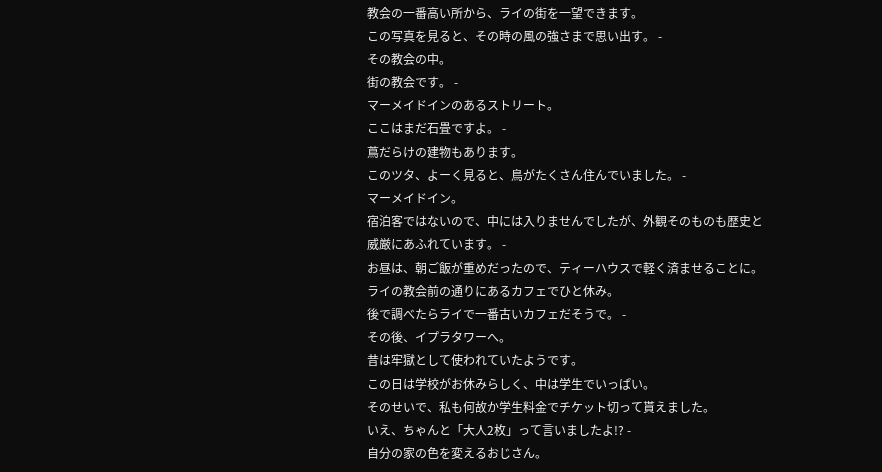教会の一番高い所から、ライの街を一望できます。
この写真を見ると、その時の風の強さまで思い出す。 -
その教会の中。
街の教会です。 -
マーメイドインのあるストリート。
ここはまだ石畳ですよ。 -
蔦だらけの建物もあります。
このツタ、よーく見ると、鳥がたくさん住んでいました。 -
マーメイドイン。
宿泊客ではないので、中には入りませんでしたが、外観そのものも歴史と威厳にあふれています。 -
お昼は、朝ご飯が重めだったので、ティーハウスで軽く済ませることに。
ライの教会前の通りにあるカフェでひと休み。
後で調べたらライで一番古いカフェだそうで。 -
その後、イプラタワーへ。
昔は牢獄として使われていたようです。
この日は学校がお休みらしく、中は学生でいっぱい。
そのせいで、私も何故か学生料金でチケット切って貰えました。
いえ、ちゃんと「大人2枚」って言いましたよ!? -
自分の家の色を変えるおじさん。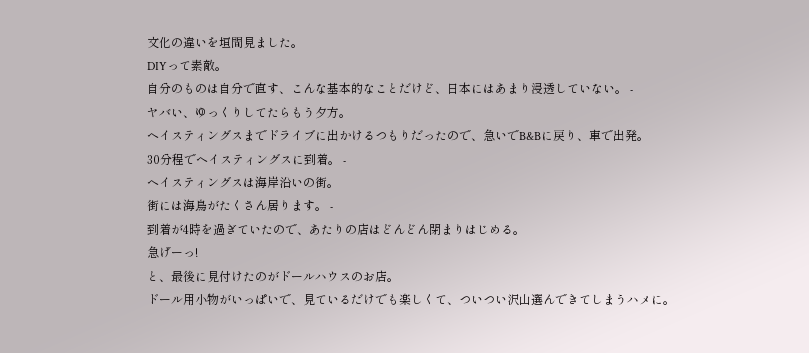文化の違いを垣間見ました。
DIYって素敵。
自分のものは自分で直す、こんな基本的なことだけど、日本にはあまり浸透していない。 -
ヤバい、ゆっくりしてたらもう夕方。
ヘイスティングスまでドライブに出かけるつもりだったので、急いでB&Bに戻り、車で出発。
30分程でヘイスティングスに到着。 -
ヘイスティングスは海岸沿いの街。
街には海鳥がたくさん居ります。 -
到着が4時を過ぎていたので、あたりの店はどんどん閉まりはじめる。
急げーっ!
と、最後に見付けたのがドールハウスのお店。
ドール用小物がいっぱいで、見ているだけでも楽しくて、ついつい沢山選んできてしまうハメに。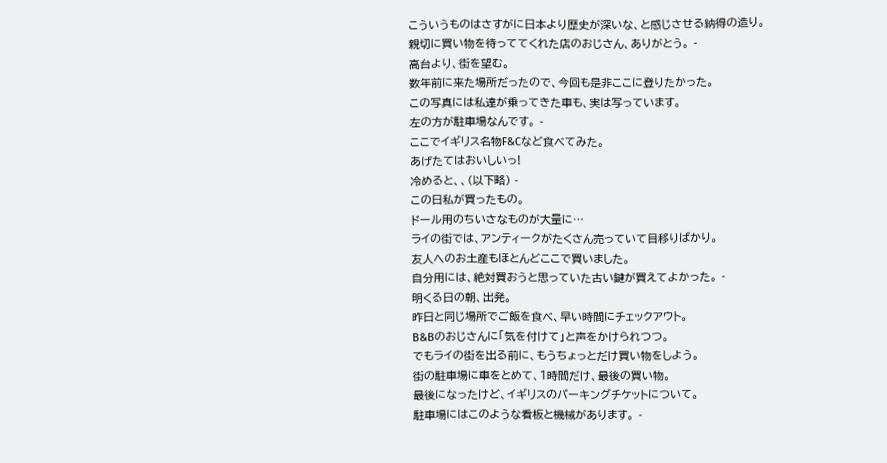こういうものはさすがに日本より歴史が深いな、と感じさせる納得の造り。
親切に買い物を待っててくれた店のおじさん、ありがとう。 -
高台より、街を望む。
数年前に来た場所だったので、今回も是非ここに登りたかった。
この写真には私達が乗ってきた車も、実は写っています。
左の方が駐車場なんです。 -
ここでイギリス名物F&Cなど食べてみた。
あげたてはおいしいっ!
冷めると、、(以下略) -
この日私が買ったもの。
ドール用のちいさなものが大量に…
ライの街では、アンティークがたくさん売っていて目移りばかり。
友人へのお土産もほとんどここで買いました。
自分用には、絶対買おうと思っていた古い鍵が買えてよかった。 -
明くる日の朝、出発。
昨日と同じ場所でご飯を食べ、早い時間にチェックアウト。
B&Bのおじさんに「気を付けて」と声をかけられつつ。
でもライの街を出る前に、もうちょっとだけ買い物をしよう。
街の駐車場に車をとめて、1時間だけ、最後の買い物。
最後になったけど、イギリスのパーキングチケットについて。
駐車場にはこのような看板と機械があります。 -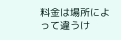料金は場所によって違うけ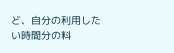ど、自分の利用したい時間分の料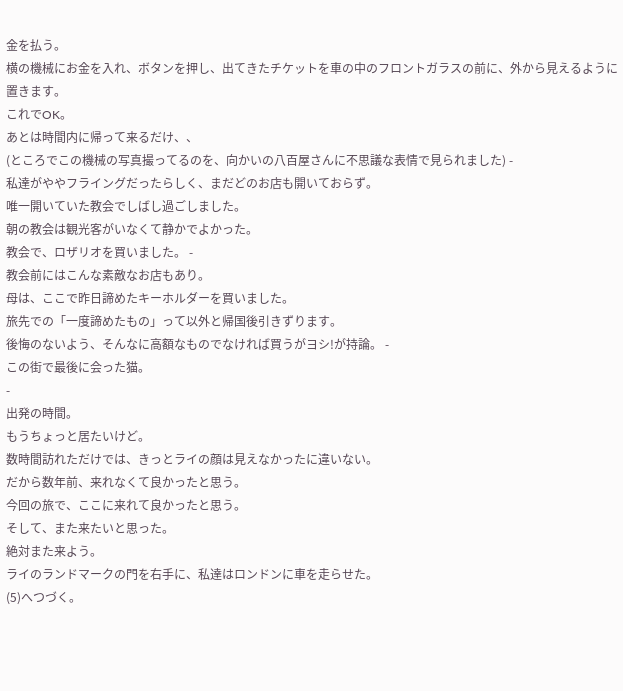金を払う。
横の機械にお金を入れ、ボタンを押し、出てきたチケットを車の中のフロントガラスの前に、外から見えるように置きます。
これでOK。
あとは時間内に帰って来るだけ、、
(ところでこの機械の写真撮ってるのを、向かいの八百屋さんに不思議な表情で見られました) -
私達がややフライングだったらしく、まだどのお店も開いておらず。
唯一開いていた教会でしばし過ごしました。
朝の教会は観光客がいなくて静かでよかった。
教会で、ロザリオを買いました。 -
教会前にはこんな素敵なお店もあり。
母は、ここで昨日諦めたキーホルダーを買いました。
旅先での「一度諦めたもの」って以外と帰国後引きずります。
後悔のないよう、そんなに高額なものでなければ買うがヨシ!が持論。 -
この街で最後に会った猫。
-
出発の時間。
もうちょっと居たいけど。
数時間訪れただけでは、きっとライの顔は見えなかったに違いない。
だから数年前、来れなくて良かったと思う。
今回の旅で、ここに来れて良かったと思う。
そして、また来たいと思った。
絶対また来よう。
ライのランドマークの門を右手に、私達はロンドンに車を走らせた。
(5)へつづく。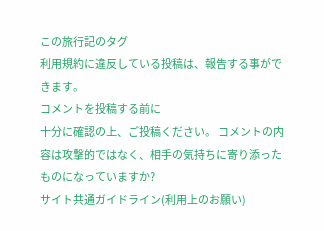この旅行記のタグ
利用規約に違反している投稿は、報告する事ができます。
コメントを投稿する前に
十分に確認の上、ご投稿ください。 コメントの内容は攻撃的ではなく、相手の気持ちに寄り添ったものになっていますか?
サイト共通ガイドライン(利用上のお願い)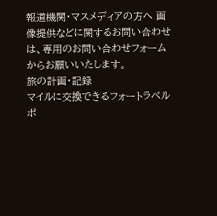報道機関・マスメディアの方へ 画像提供などに関するお問い合わせは、専用のお問い合わせフォームからお願いいたします。
旅の計画・記録
マイルに交換できるフォートラベルポ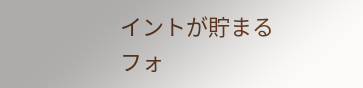イントが貯まる
フォ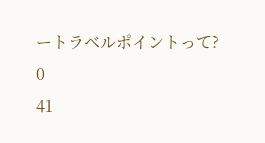ートラベルポイントって?
0
41